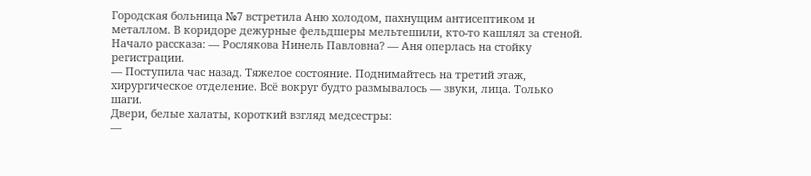Городская больница №7 встретила Аню холодом, пахнущим антисептиком и металлом. В коридоре дежурные фельдшеры мельтешили, кто-то кашлял за стеной. Начало рассказа: — Рослякова Нинель Павловна? — Аня оперлась на стойку регистрации.
— Поступила час назад. Тяжелое состояние. Поднимайтесь на третий этаж, хирургическое отделение. Всё вокруг будто размывалось — звуки, лица. Только шаги.
Двери, белые халаты, короткий взгляд медсестры:
—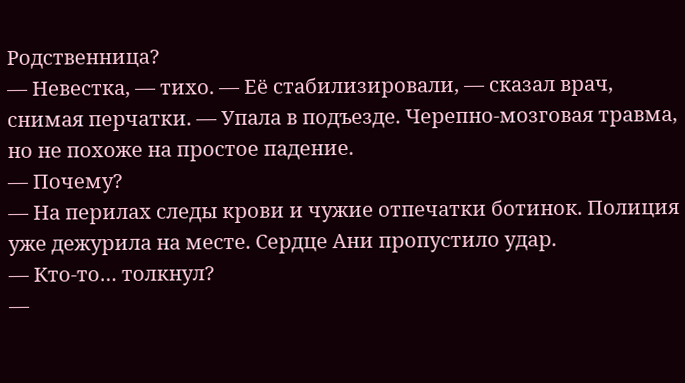Родственница?
— Невестка, — тихо. — Её стабилизировали, — сказал врач, снимая перчатки. — Упала в подъезде. Черепно-мозговая травма, но не похоже на простое падение.
— Почему?
— На перилах следы крови и чужие отпечатки ботинок. Полиция уже дежурила на месте. Сердце Ани пропустило удар.
— Кто-то… толкнул?
—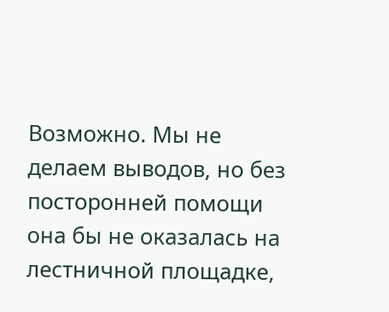Возможно. Мы не делаем выводов, но без посторонней помощи она бы не оказалась на лестничной площадке,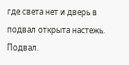где света нет и дверь в подвал открыта настежь. Подвал.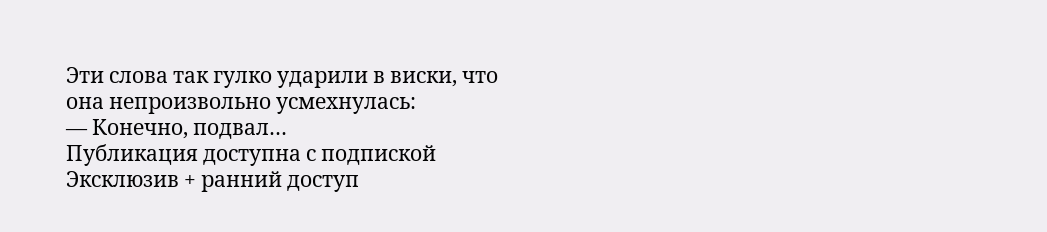Эти слова так гулко ударили в виски, что она непроизвольно усмехнулась:
— Конечно, подвал…
Публикация доступна с подпиской
Эксклюзив + ранний доступ